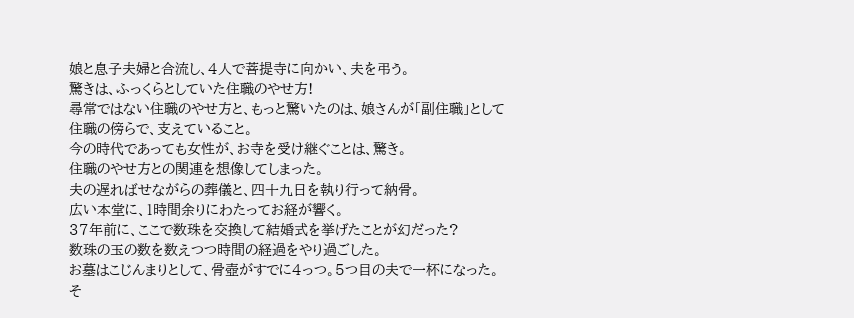娘と息子夫婦と合流し、4人で菩提寺に向かい、夫を弔う。
驚きは、ふっくらとしていた住職のやせ方!
尋常ではない住職のやせ方と、もっと驚いたのは、娘さんが「副住職」として
住職の傍らで、支えていること。
今の時代であっても女性が、お寺を受け継ぐことは、驚き。
住職のやせ方との関連を想像してしまった。
夫の遅ればせながらの葬儀と、四十九日を執り行って納骨。
広い本堂に、1時間余りにわたってお経が響く。
37年前に、ここで数珠を交換して結婚式を挙げたことが幻だった?
数珠の玉の数を数えつつ時間の経過をやり過ごした。
お墓はこじんまりとして、骨壺がすでに4っつ。5つ目の夫で一杯になった。
そ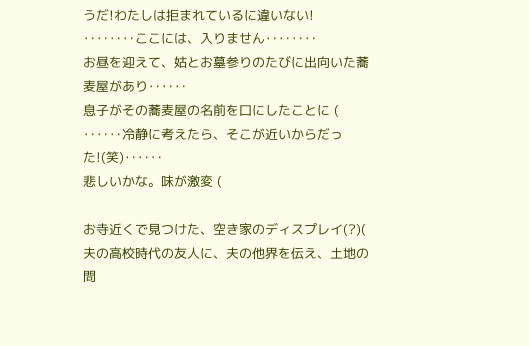うだ!わたしは拒まれているに違いない!
‥‥‥‥ここには、入りません‥‥‥‥
お昼を迎えて、姑とお墓参りのたびに出向いた蕎麦屋があり‥‥‥
息子がその蕎麦屋の名前を口にしたことに (
‥‥‥冷静に考えたら、そこが近いからだった!(笑)‥‥‥
悲しいかな。味が激変 (

お寺近くで見つけた、空き家のディスプレイ(?)(
夫の高校時代の友人に、夫の他界を伝え、土地の問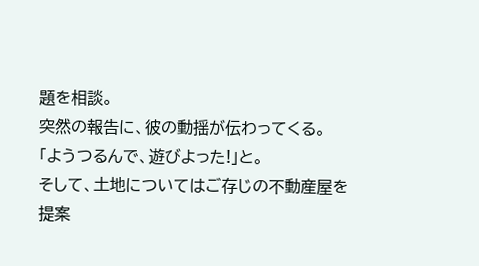題を相談。
突然の報告に、彼の動揺が伝わってくる。
「ようつるんで、遊びよった!」と。
そして、土地についてはご存じの不動産屋を提案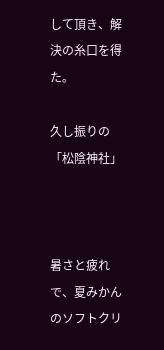して頂き、解決の糸口を得た。

久し振りの「松陰神社」



暑さと疲れで、夏みかんのソフトクリ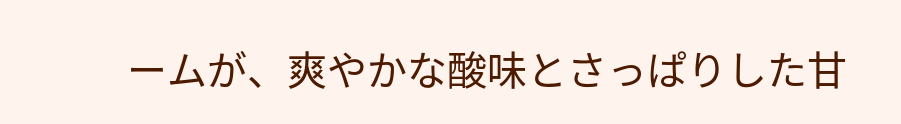ームが、爽やかな酸味とさっぱりした甘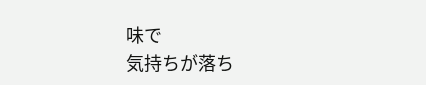味で
気持ちが落ち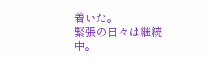着いた。
緊張の日々は継続中。